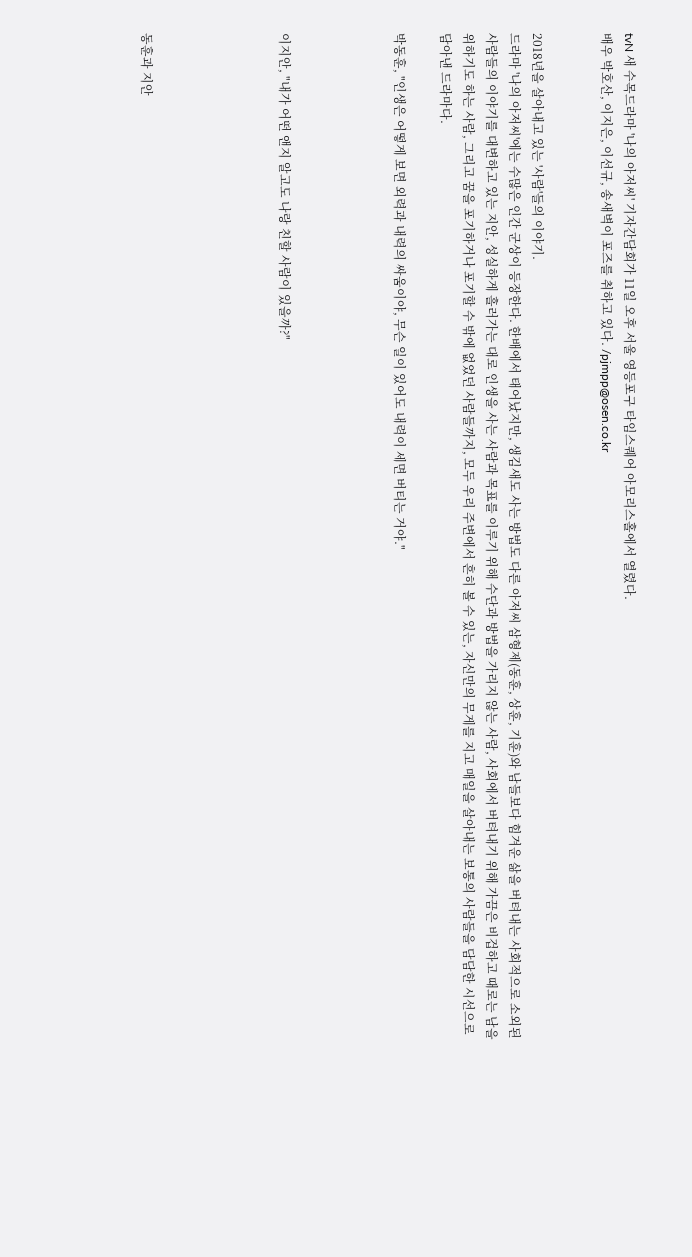tvN 새 수목드라마 '나의 아저씨' 기자간담회가 11일 오후 서울 영등포구 타임스퀘어 아모리스홀에서 열렸다.
배우 박호산, 이지은, 이선규, 송새벽이 포즈를 취하고 있다. /pjmpp@osen.co.kr


2018년을 살아내고 있는 '사람'들의 이야기.
드라마 '나의 아저씨'에는 수많은 인간 군상이 등장한다. 한배에서 태어났지만, 생김새도 사는 방법도 다른 아저씨 삼형제(동훈, 상훈, 기훈)와 남들보다 힘겨운 삶을 버텨내는 사회적으로 소외된 사람들의 이야기를 대변하고 있는 지안, 성실하게 흘러가는 대로 인생을 사는 사람과 목표를 이루기 위해 수단과 방법을 가리지 않는 사람, 사회에서 버텨내기 위해 가끔은 비겁하고 때로는 남을 위하기도 하는 사람, 그리고 꿈을 포기하거나 포기할 수 밖에 없었던 사람들까지, 모두 우리 주변에서 흔히 볼 수 있는, 자신만의 무게를 지고 매일을 살아내는 보통의 사람들을 담담한 시선으로 담아낸 드라마다.

박동훈, "인생은 어떻게 보면 외력과 내력의 싸움이야, 무슨 일이 있어도 내력이 세면 버티는 거야."




이지안, "내가 어떤 앤지 알고도 나랑 친할 사람이 있을까?"





동훈과 지안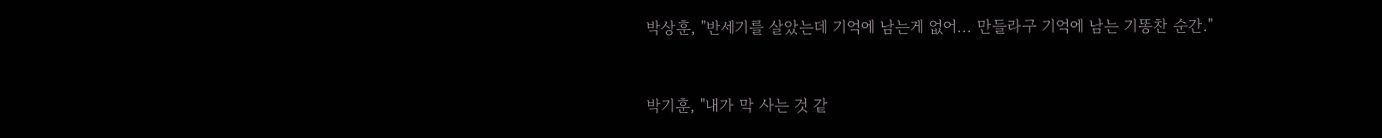박상훈, "반세기를 살았는데 기억에 남는게 없어... 만들라구 기억에 남는 기똥찬 순간."



박기훈, "내가 막 사는 것 같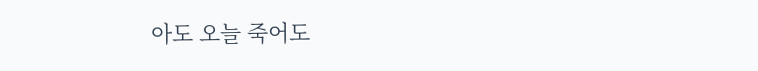아도 오늘 죽어도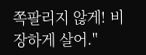쪽팔리지 않게! 비장하게 살어."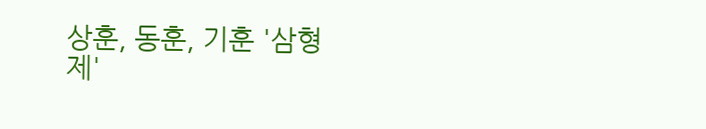상훈, 동훈, 기훈 '삼형제'